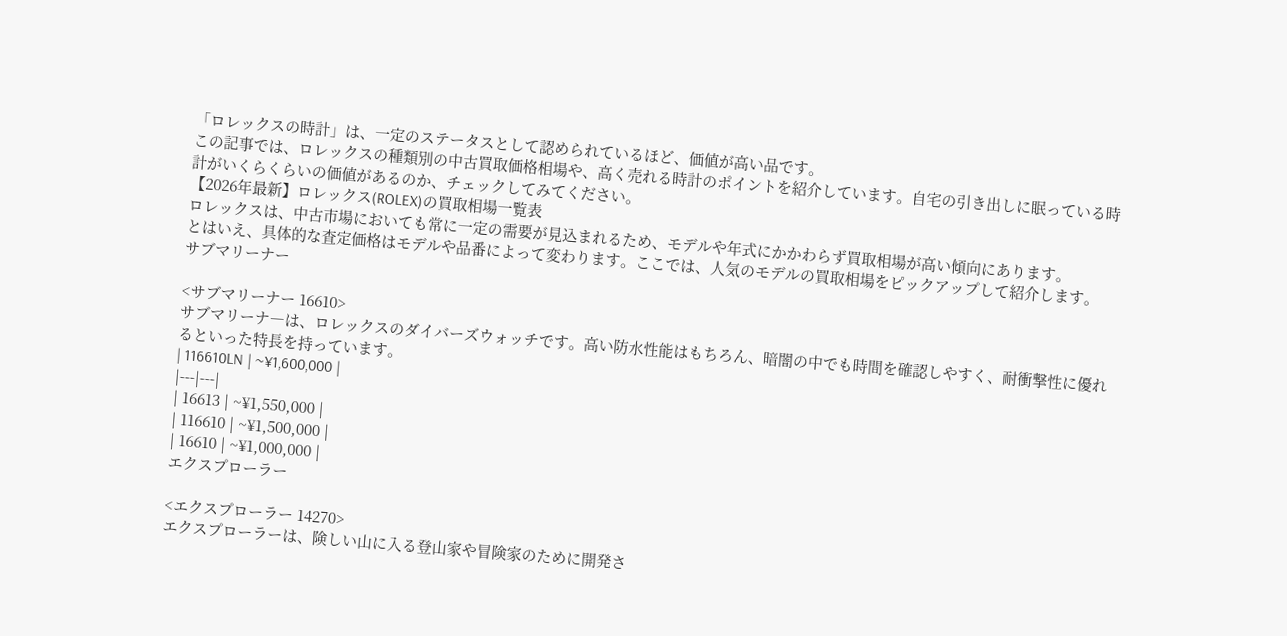「ロレックスの時計」は、一定のステータスとして認められているほど、価値が高い品です。
この記事では、ロレックスの種類別の中古買取価格相場や、高く売れる時計のポイントを紹介しています。自宅の引き出しに眠っている時計がいくらくらいの価値があるのか、チェックしてみてください。
【2026年最新】ロレックス(ROLEX)の買取相場一覧表
ロレックスは、中古市場においても常に一定の需要が見込まれるため、モデルや年式にかかわらず買取相場が高い傾向にあります。
とはいえ、具体的な査定価格はモデルや品番によって変わります。ここでは、人気のモデルの買取相場をピックアップして紹介します。
サブマリーナー

<サブマリーナー 16610>
サブマリーナ―は、ロレックスのダイバーズウォッチです。高い防水性能はもちろん、暗闇の中でも時間を確認しやすく、耐衝撃性に優れるといった特長を持っています。
| 116610LN | ~¥1,600,000 |
|---|---|
| 16613 | ~¥1,550,000 |
| 116610 | ~¥1,500,000 |
| 16610 | ~¥1,000,000 |
エクスプローラー

<エクスプローラー 14270>
エクスプローラーは、険しい山に入る登山家や冒険家のために開発さ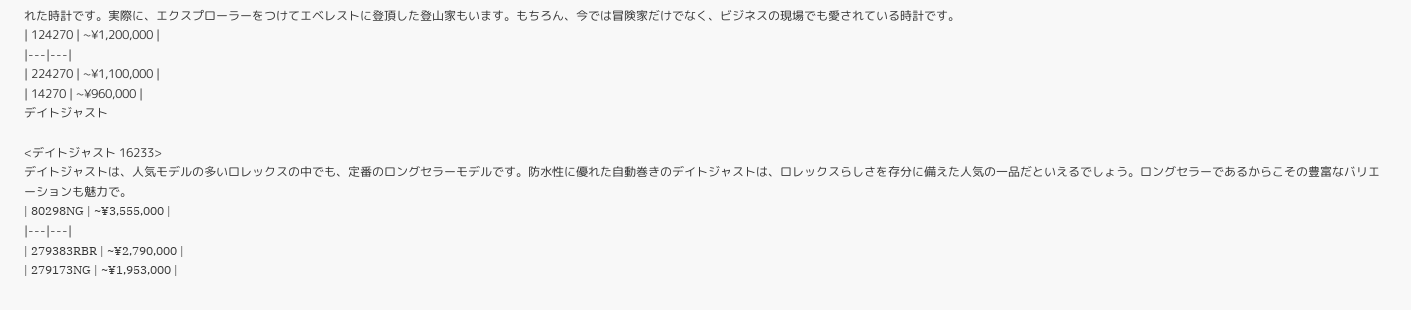れた時計です。実際に、エクスプローラーをつけてエベレストに登頂した登山家もいます。もちろん、今では冒険家だけでなく、ビジネスの現場でも愛されている時計です。
| 124270 | ~¥1,200,000 |
|---|---|
| 224270 | ~¥1,100,000 |
| 14270 | ~¥960,000 |
デイトジャスト

<デイトジャスト 16233>
デイトジャストは、人気モデルの多いロレックスの中でも、定番のロングセラーモデルです。防水性に優れた自動巻きのデイトジャストは、ロレックスらしさを存分に備えた人気の一品だといえるでしょう。ロングセラーであるからこその豊富なバリエーションも魅力で。
| 80298NG | ~¥3,555,000 |
|---|---|
| 279383RBR | ~¥2,790,000 |
| 279173NG | ~¥1,953,000 |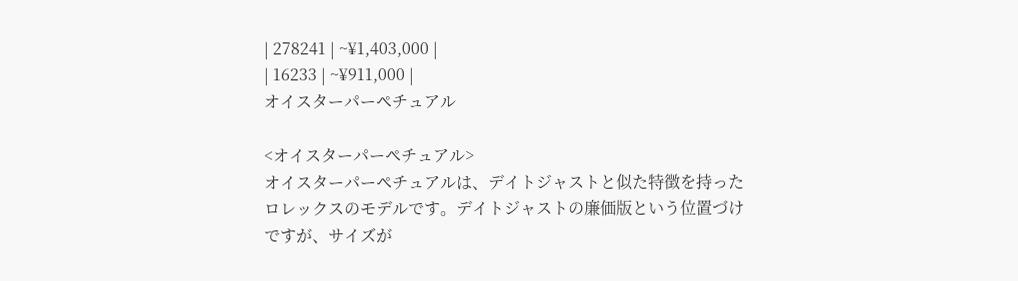| 278241 | ~¥1,403,000 |
| 16233 | ~¥911,000 |
オイスターパーペチュアル

<オイスターパーペチュアル>
オイスターパーペチュアルは、デイトジャストと似た特徴を持ったロレックスのモデルです。デイトジャストの廉価版という位置づけですが、サイズが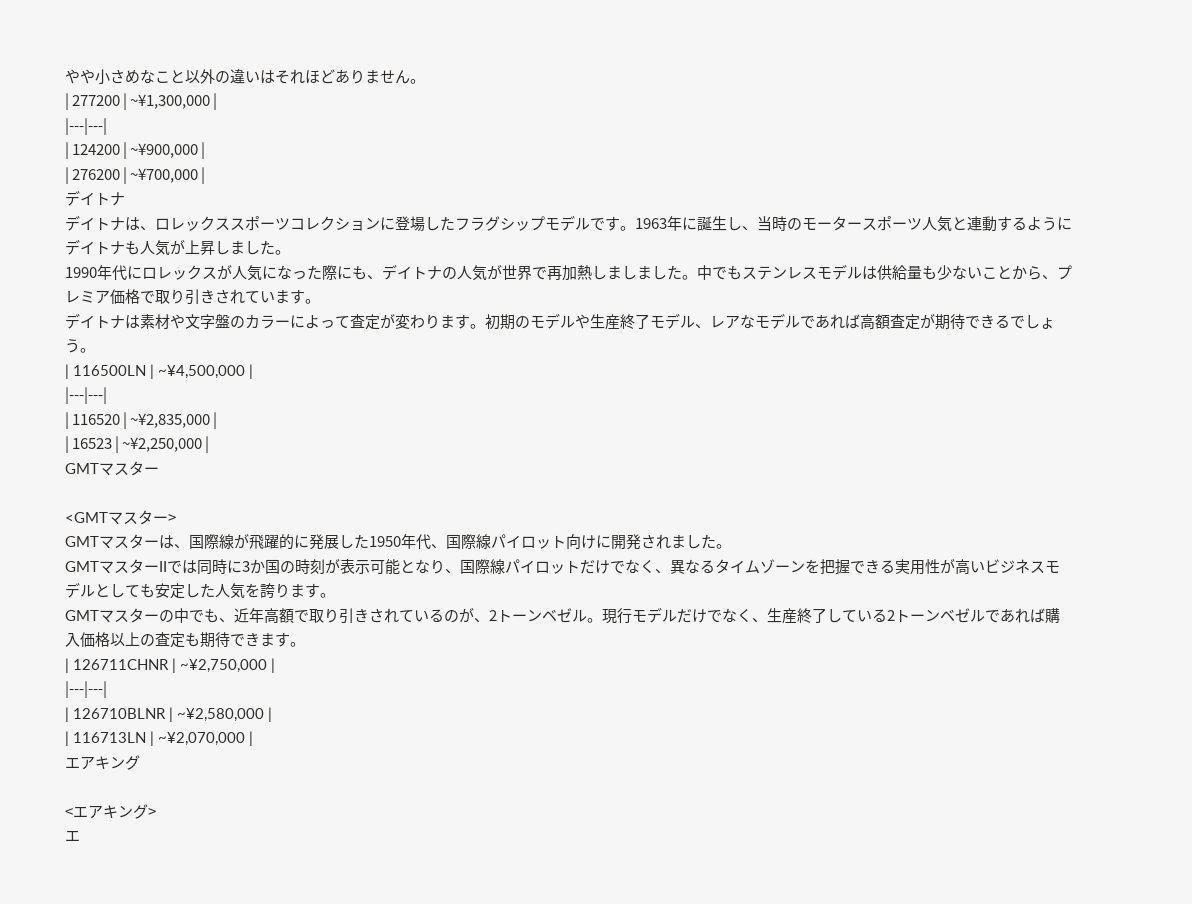やや小さめなこと以外の違いはそれほどありません。
| 277200 | ~¥1,300,000 |
|---|---|
| 124200 | ~¥900,000 |
| 276200 | ~¥700,000 |
デイトナ
デイトナは、ロレックススポーツコレクションに登場したフラグシップモデルです。1963年に誕生し、当時のモータースポーツ人気と連動するようにデイトナも人気が上昇しました。
1990年代にロレックスが人気になった際にも、デイトナの人気が世界で再加熱しましました。中でもステンレスモデルは供給量も少ないことから、プレミア価格で取り引きされています。
デイトナは素材や文字盤のカラーによって査定が変わります。初期のモデルや生産終了モデル、レアなモデルであれば高額査定が期待できるでしょう。
| 116500LN | ~¥4,500,000 |
|---|---|
| 116520 | ~¥2,835,000 |
| 16523 | ~¥2,250,000 |
GMTマスター

<GMTマスター>
GMTマスターは、国際線が飛躍的に発展した1950年代、国際線パイロット向けに開発されました。
GMTマスターIIでは同時に3か国の時刻が表示可能となり、国際線パイロットだけでなく、異なるタイムゾーンを把握できる実用性が高いビジネスモデルとしても安定した人気を誇ります。
GMTマスターの中でも、近年高額で取り引きされているのが、2トーンベゼル。現行モデルだけでなく、生産終了している2トーンベゼルであれば購入価格以上の査定も期待できます。
| 126711CHNR | ~¥2,750,000 |
|---|---|
| 126710BLNR | ~¥2,580,000 |
| 116713LN | ~¥2,070,000 |
エアキング

<エアキング>
エ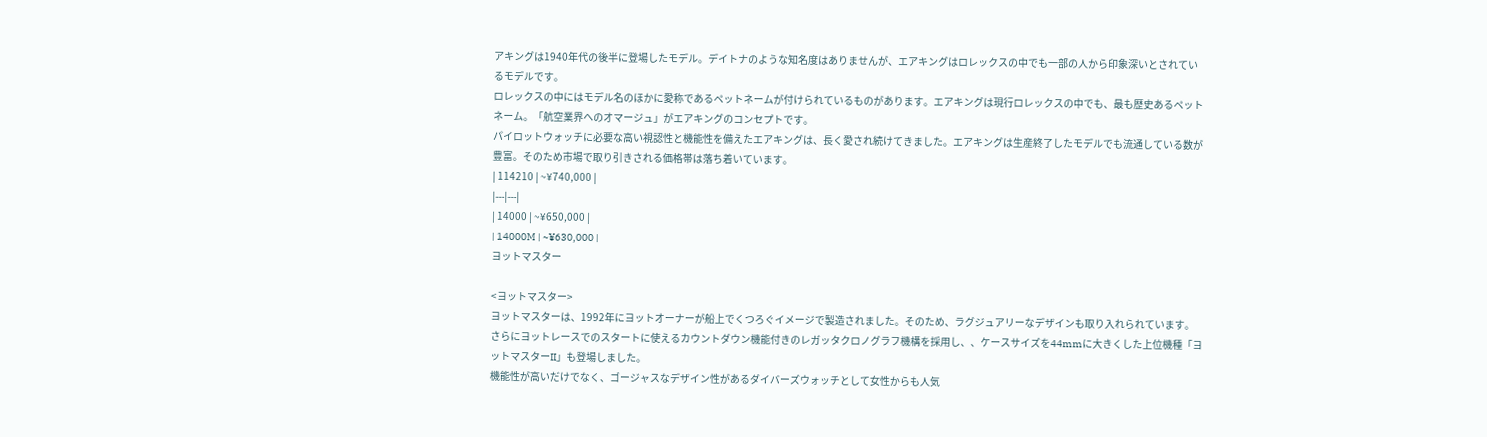アキングは1940年代の後半に登場したモデル。デイトナのような知名度はありませんが、エアキングはロレックスの中でも一部の人から印象深いとされているモデルです。
ロレックスの中にはモデル名のほかに愛称であるペットネームが付けられているものがあります。エアキングは現行ロレックスの中でも、最も歴史あるペットネーム。「航空業界へのオマージュ」がエアキングのコンセプトです。
パイロットウォッチに必要な高い視認性と機能性を備えたエアキングは、長く愛され続けてきました。エアキングは生産終了したモデルでも流通している数が豊富。そのため市場で取り引きされる価格帯は落ち着いています。
| 114210 | ~¥740,000 |
|---|---|
| 14000 | ~¥650,000 |
| 14000M | ~¥630,000 |
ヨットマスター

<ヨットマスター>
ヨットマスターは、1992年にヨットオーナーが船上でくつろぐイメージで製造されました。そのため、ラグジュアリーなデザインも取り入れられています。
さらにヨットレースでのスタートに使えるカウントダウン機能付きのレガッタクロノグラフ機構を採用し、、ケースサイズを44mmに大きくした上位機種「ヨットマスターII」も登場しました。
機能性が高いだけでなく、ゴージャスなデザイン性があるダイバーズウォッチとして女性からも人気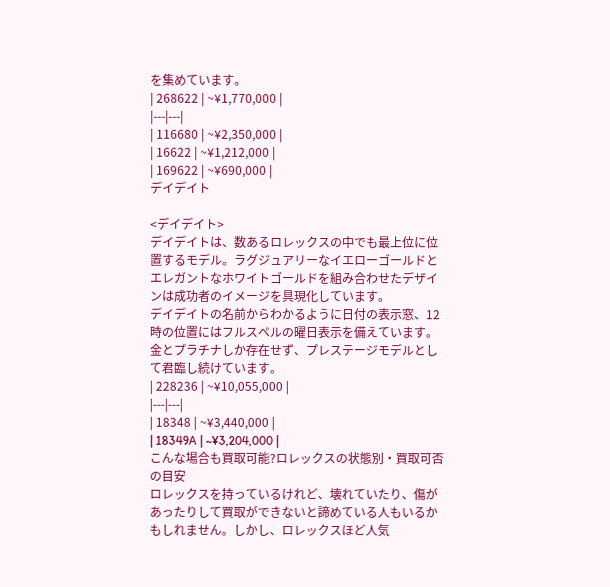を集めています。
| 268622 | ~¥1,770,000 |
|---|---|
| 116680 | ~¥2,350,000 |
| 16622 | ~¥1,212,000 |
| 169622 | ~¥690,000 |
デイデイト

<デイデイト>
デイデイトは、数あるロレックスの中でも最上位に位置するモデル。ラグジュアリーなイエローゴールドとエレガントなホワイトゴールドを組み合わせたデザインは成功者のイメージを具現化しています。
デイデイトの名前からわかるように日付の表示窓、12時の位置にはフルスペルの曜日表示を備えています。金とプラチナしか存在せず、プレステージモデルとして君臨し続けています。
| 228236 | ~¥10,055,000 |
|---|---|
| 18348 | ~¥3,440,000 |
| 18349A | ~¥3,204,000 |
こんな場合も買取可能?ロレックスの状態別・買取可否の目安
ロレックスを持っているけれど、壊れていたり、傷があったりして買取ができないと諦めている人もいるかもしれません。しかし、ロレックスほど人気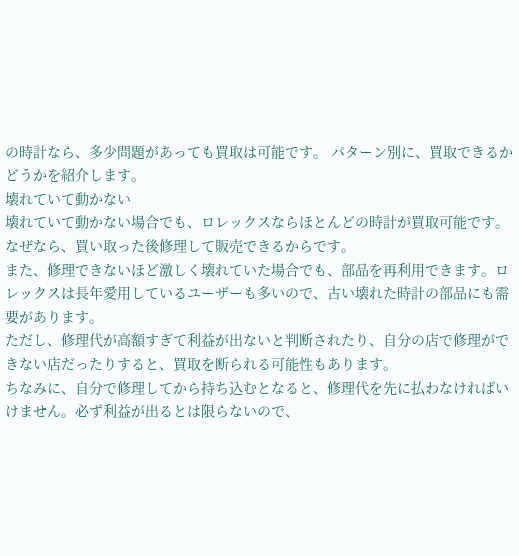の時計なら、多少問題があっても買取は可能です。 パターン別に、買取できるかどうかを紹介します。
壊れていて動かない
壊れていて動かない場合でも、ロレックスならほとんどの時計が買取可能です。なぜなら、買い取った後修理して販売できるからです。
また、修理できないほど激しく壊れていた場合でも、部品を再利用できます。ロレックスは長年愛用しているユーザーも多いので、古い壊れた時計の部品にも需要があります。
ただし、修理代が高額すぎて利益が出ないと判断されたり、自分の店で修理ができない店だったりすると、買取を断られる可能性もあります。
ちなみに、自分で修理してから持ち込むとなると、修理代を先に払わなければいけません。必ず利益が出るとは限らないので、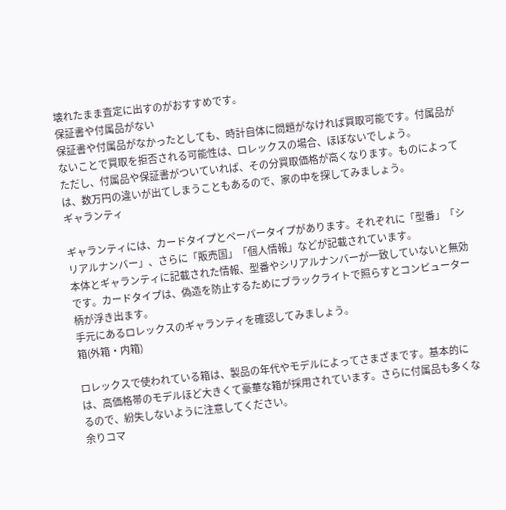壊れたまま査定に出すのがおすすめです。
保証書や付属品がない
保証書や付属品がなかったとしても、時計自体に問題がなければ買取可能です。付属品がないことで買取を拒否される可能性は、ロレックスの場合、ほぼないでしょう。
ただし、付属品や保証書がついていれば、その分買取価格が高くなります。ものによっては、数万円の違いが出てしまうこともあるので、家の中を探してみましょう。
ギャランティ

ギャランティには、カードタイプとペーパータイプがあります。それぞれに「型番」「シリアルナンバー」、さらに「販売国」「個人情報」などが記載されています。
本体とギャランティに記載された情報、型番やシリアルナンバーが一致していないと無効です。カードタイプは、偽造を防止するためにブラックライトで照らすとコンピューター柄が浮き出ます。
手元にあるロレックスのギャランティを確認してみましょう。
箱(外箱・内箱)

ロレックスで使われている箱は、製品の年代やモデルによってさまざまです。基本的には、高価格帯のモデルほど大きくて豪華な箱が採用されています。さらに付属品も多くなるので、紛失しないように注意してください。
余りコマ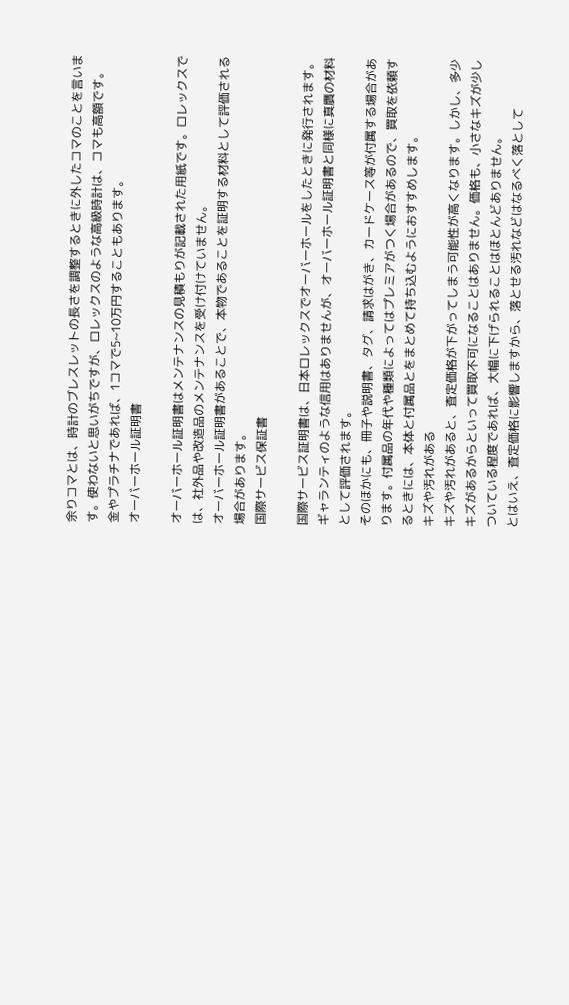余りコマとは、時計のブレスレットの長さを調整するときに外したコマのことを言います。使わないと思いがちですが、ロレックスのような高級時計は、コマも高額です。
金やプラチナであれば、1コマで5~10万円することもあります。
オーバーホール証明書

オーバーホール証明書はメンテナンスの見積もりが記載された用紙です。ロレックスでは、社外品や改造品のメンテナンスを受け付けていません。
オーバーホール証明書があることで、本物であることを証明する材料として評価される場合があります。
国際サービス保証書

国際サービス証明書は、日本ロレックスでオーバーホールをしたときに発行されます。ギャランティのような信用はありませんが、オーバーホール証明書と同様に真贋の材料として評価されます。
そのほかにも、冊子や説明書、タグ、請求はがき、カードケース等が付属する場合があります。付属品の年代や種類によってはプレミアがつく場合があるので、買取を依頼するときには、本体と付属品とをまとめて持ち込むようにおすすめします。
キズや汚れがある
キズや汚れがあると、査定価格が下がってしまう可能性が高くなります。しかし、多少キズがあるからといって買取不可になることはありません。価格も、小さなキズが少しついている程度であれば、大幅に下げられることはほとんどありません。
とはいえ、査定価格に影響しますから、落とせる汚れなどはなるべく落として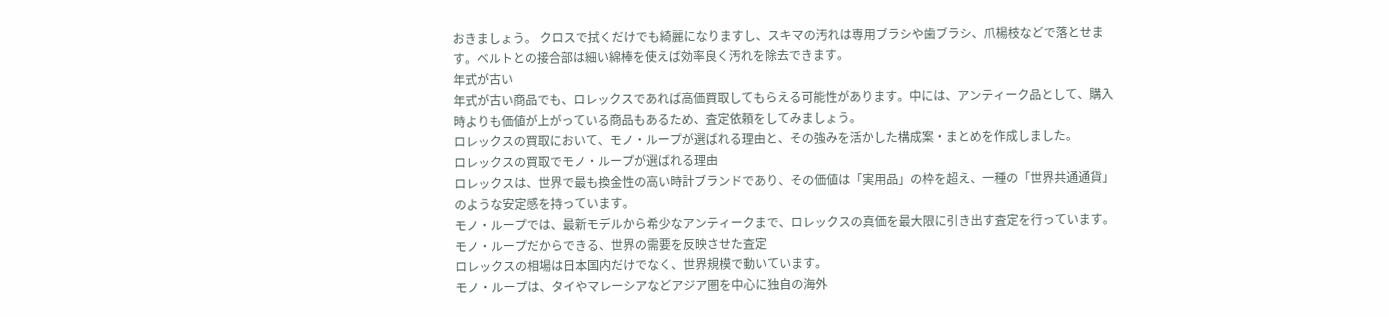おきましょう。 クロスで拭くだけでも綺麗になりますし、スキマの汚れは専用ブラシや歯ブラシ、爪楊枝などで落とせます。ベルトとの接合部は細い綿棒を使えば効率良く汚れを除去できます。
年式が古い
年式が古い商品でも、ロレックスであれば高価買取してもらえる可能性があります。中には、アンティーク品として、購入時よりも価値が上がっている商品もあるため、査定依頼をしてみましょう。
ロレックスの買取において、モノ・ループが選ばれる理由と、その強みを活かした構成案・まとめを作成しました。
ロレックスの買取でモノ・ループが選ばれる理由
ロレックスは、世界で最も換金性の高い時計ブランドであり、その価値は「実用品」の枠を超え、一種の「世界共通通貨」のような安定感を持っています。
モノ・ループでは、最新モデルから希少なアンティークまで、ロレックスの真価を最大限に引き出す査定を行っています。
モノ・ループだからできる、世界の需要を反映させた査定
ロレックスの相場は日本国内だけでなく、世界規模で動いています。
モノ・ループは、タイやマレーシアなどアジア圏を中心に独自の海外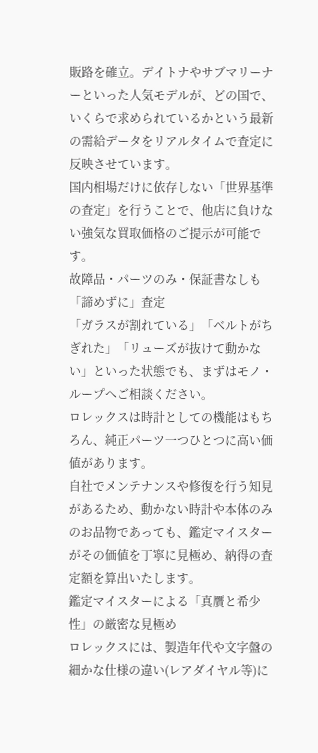販路を確立。デイトナやサブマリーナーといった人気モデルが、どの国で、いくらで求められているかという最新の需給データをリアルタイムで査定に反映させています。
国内相場だけに依存しない「世界基準の査定」を行うことで、他店に負けない強気な買取価格のご提示が可能です。
故障品・パーツのみ・保証書なしも「諦めずに」査定
「ガラスが割れている」「ベルトがちぎれた」「リューズが抜けて動かない」といった状態でも、まずはモノ・ループへご相談ください。
ロレックスは時計としての機能はもちろん、純正パーツ一つひとつに高い価値があります。
自社でメンテナンスや修復を行う知見があるため、動かない時計や本体のみのお品物であっても、鑑定マイスターがその価値を丁寧に見極め、納得の査定額を算出いたします。
鑑定マイスターによる「真贋と希少性」の厳密な見極め
ロレックスには、製造年代や文字盤の細かな仕様の違い(レアダイヤル等)に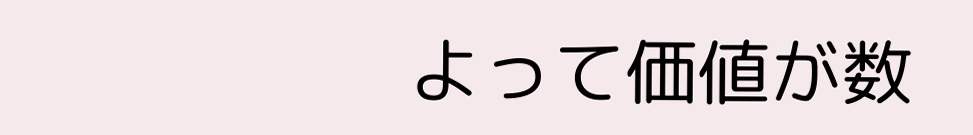よって価値が数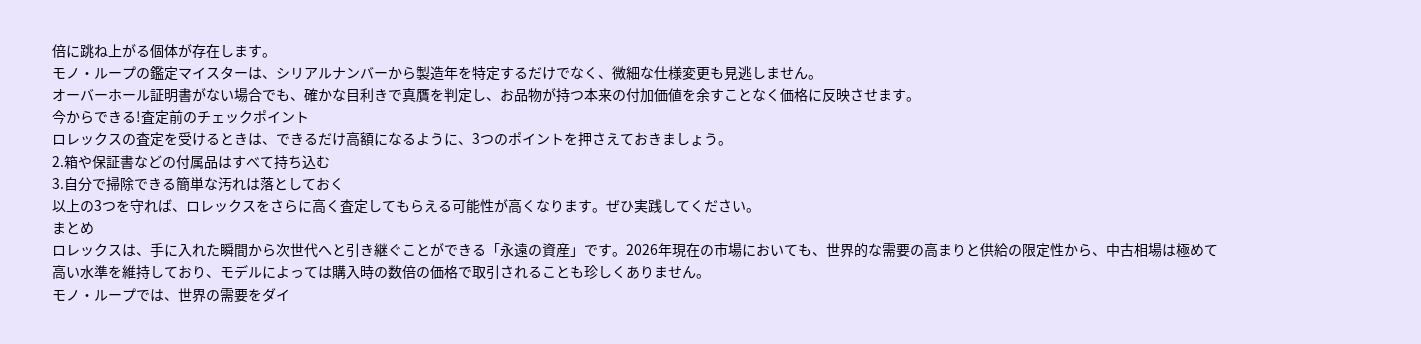倍に跳ね上がる個体が存在します。
モノ・ループの鑑定マイスターは、シリアルナンバーから製造年を特定するだけでなく、微細な仕様変更も見逃しません。
オーバーホール証明書がない場合でも、確かな目利きで真贋を判定し、お品物が持つ本来の付加価値を余すことなく価格に反映させます。
今からできる!査定前のチェックポイント
ロレックスの査定を受けるときは、できるだけ高額になるように、3つのポイントを押さえておきましょう。
2.箱や保証書などの付属品はすべて持ち込む
3.自分で掃除できる簡単な汚れは落としておく
以上の3つを守れば、ロレックスをさらに高く査定してもらえる可能性が高くなります。ぜひ実践してください。
まとめ
ロレックスは、手に入れた瞬間から次世代へと引き継ぐことができる「永遠の資産」です。2026年現在の市場においても、世界的な需要の高まりと供給の限定性から、中古相場は極めて高い水準を維持しており、モデルによっては購入時の数倍の価格で取引されることも珍しくありません。
モノ・ループでは、世界の需要をダイ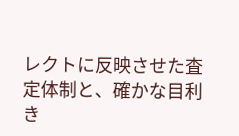レクトに反映させた査定体制と、確かな目利き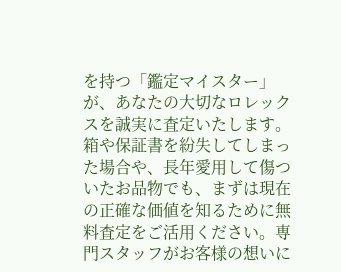を持つ「鑑定マイスター」が、あなたの大切なロレックスを誠実に査定いたします。箱や保証書を紛失してしまった場合や、長年愛用して傷ついたお品物でも、まずは現在の正確な価値を知るために無料査定をご活用ください。専門スタッフがお客様の想いに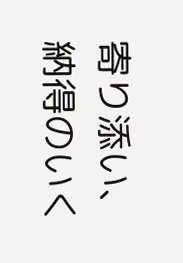寄り添い、納得のいく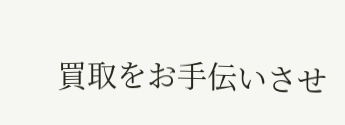買取をお手伝いさせ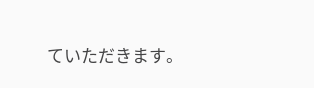ていただきます。